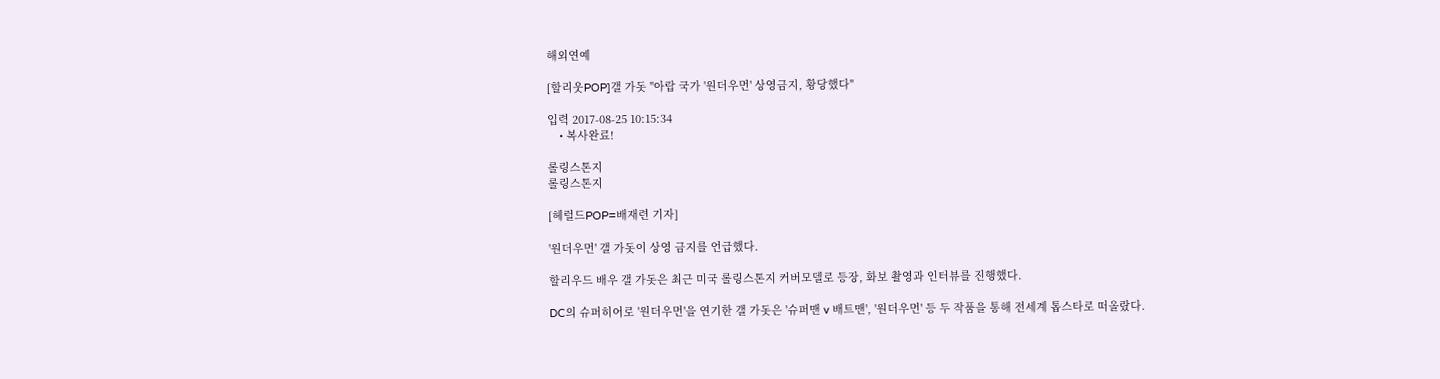해외연예

[할리웃POP]갤 가돗 "아랍 국가 '원더우먼' 상영금지, 황당했다"

입력 2017-08-25 10:15:34
    • 복사완료!

롤링스톤지
롤링스톤지

[헤럴드POP=배재련 기자]

'원더우먼' 갤 가돗이 상영 금지를 언급했다.

할리우드 배우 갤 가돗은 최근 미국 롤링스톤지 커버모델로 등장, 화보 촬영과 인터뷰를 진행했다.

DC의 슈퍼히어로 '원더우먼'을 연기한 갤 가돗은 '슈퍼맨 v 배트맨', '원더우먼' 등 두 작품을 통해 전세계 톱스타로 떠올랐다.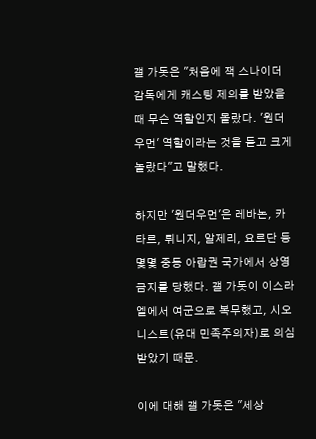갤 가돗은 "처음에 잭 스나이더 감독에게 캐스팅 제의를 받았을 때 무슨 역할인지 몰랐다. '원더우먼' 역할이라는 것을 듣고 크게 놀랐다"고 말했다.

하지만 '원더우먼'은 레바논, 카타르, 튀니지, 알제리, 요르단 등 몇몇 중동 아랍권 국가에서 상영금지를 당했다. 갤 가돗이 이스라엘에서 여군으로 복무했고, 시오니스트(유대 민족주의자)로 의심받았기 때문.

이에 대해 갤 가돗은 "세상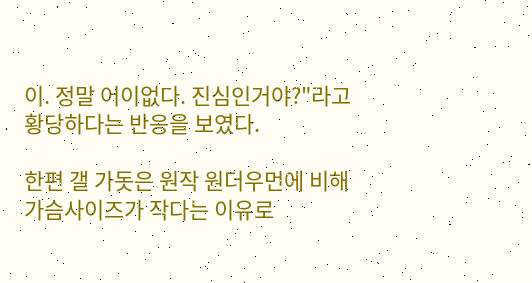이. 정말 어이없다. 진심인거야?"라고 황당하다는 반응을 보였다.

한편 갤 가돗은 원작 원더우먼에 비해 가슴사이즈가 작다는 이유로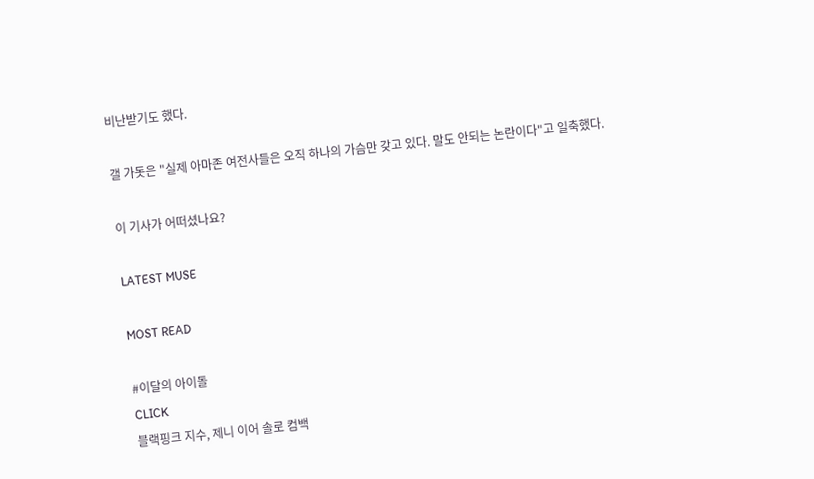비난받기도 했다.

갤 가돗은 "실제 아마존 여전사들은 오직 하나의 가슴만 갖고 있다. 말도 안되는 논란이다"고 일축했다.

이 기사가 어떠셨나요?

LATEST MUSE

MOST READ

#이달의 아이돌
CLICK
블랙핑크 지수, 제니 이어 솔로 컴백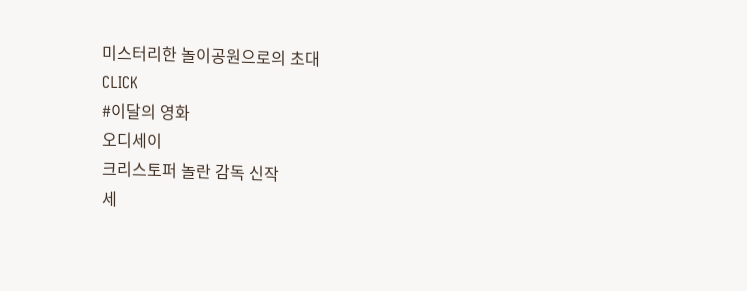미스터리한 놀이공원으로의 초대
CLICK
#이달의 영화
오디세이
크리스토퍼 놀란 감독 신작
세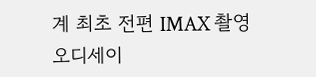계 최초 전편 IMAX 촬영
오디세이